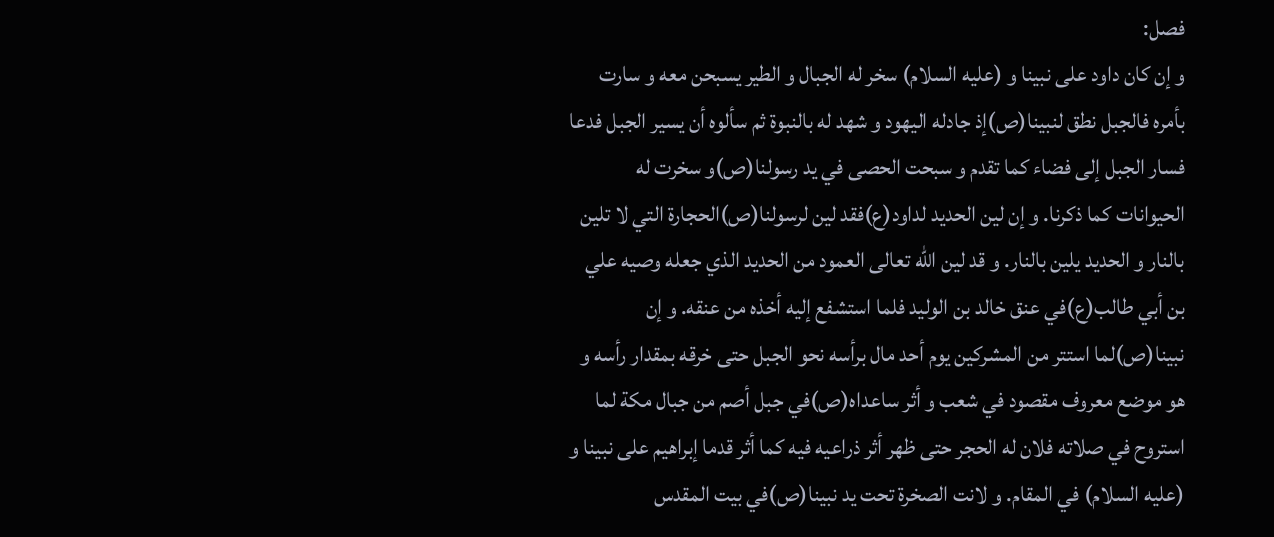فصل:
و إن كان داود على نبينا و (عليه السلام) سخر له الجبال و الطير يسبحن معه و سارت بأمره فالجبل نطق لنبينا(ص)إذ جادله اليهود و شهد له بالنبوة ثم سألوه أن يسير الجبل فدعا فسار الجبل إلى فضاء كما تقدم و سبحت الحصى في يد رسولنا(ص)و سخرت له الحيوانات كما ذكرنا. و إن لين الحديد لداود(ع)فقد لين لرسولنا(ص)الحجارة التي لا تلين بالنار و الحديد يلين بالنار. و قد لين الله تعالى العمود من الحديد الذي جعله وصيه علي بن أبي طالب(ع)في عنق خالد بن الوليد فلما استشفع إليه أخذه من عنقه. و إن نبينا(ص)لما استتر من المشركين يوم أحد مال برأسه نحو الجبل حتى خرقه بمقدار رأسه و هو موضع معروف مقصود في شعب و أثر ساعداه(ص)في جبل أصم من جبال مكة لما استروح في صلاته فلان له الحجر حتى ظهر أثر ذراعيه فيه كما أثر قدما إبراهيم على نبينا و (عليه السلام) في المقام. و لانت الصخرة تحت يد نبينا(ص)في بيت المقدس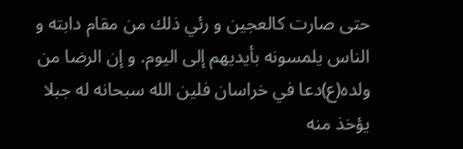حتى صارت كالعجين و رئي ذلك من مقام دابته و الناس يلمسونه بأيديهم إلى اليوم. و إن الرضا من ولده(ع)دعا في خراسان فلين الله سبحانه له جبلا يؤخذ منه